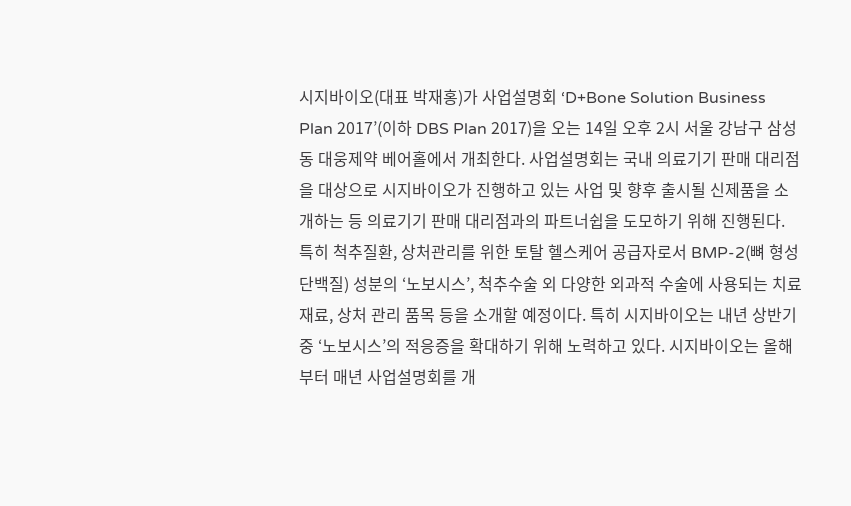시지바이오(대표 박재홍)가 사업설명회 ‘D+Bone Solution Business Plan 2017’(이하 DBS Plan 2017)을 오는 14일 오후 2시 서울 강남구 삼성동 대웅제약 베어홀에서 개최한다. 사업설명회는 국내 의료기기 판매 대리점을 대상으로 시지바이오가 진행하고 있는 사업 및 향후 출시될 신제품을 소개하는 등 의료기기 판매 대리점과의 파트너쉽을 도모하기 위해 진행된다. 특히 척추질환, 상처관리를 위한 토탈 헬스케어 공급자로서 BMP-2(뼈 형성 단백질) 성분의 ‘노보시스’, 척추수술 외 다양한 외과적 수술에 사용되는 치료재료, 상처 관리 품목 등을 소개할 예정이다. 특히 시지바이오는 내년 상반기 중 ‘노보시스’의 적응증을 확대하기 위해 노력하고 있다. 시지바이오는 올해부터 매년 사업설명회를 개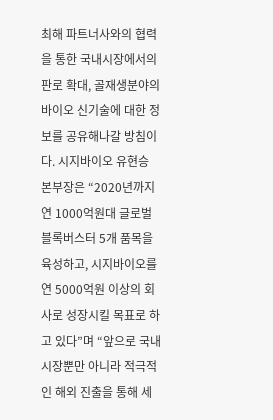최해 파트너사와의 협력을 통한 국내시장에서의 판로 확대, 골재생분야의 바이오 신기술에 대한 정보를 공유해나갈 방침이다. 시지바이오 유현승 본부장은 “2020년까지 연 1000억원대 글로벌 블록버스터 5개 품목을 육성하고, 시지바이오를 연 5000억원 이상의 회사로 성장시킬 목표로 하고 있다”며 “앞으로 국내시장뿐만 아니라 적극적인 해외 진출을 통해 세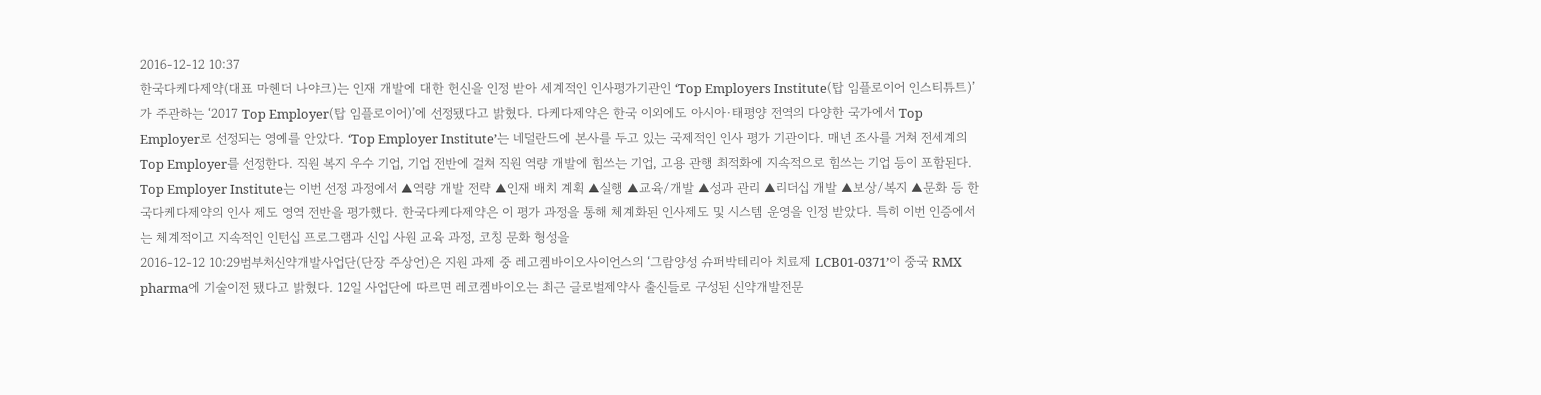2016-12-12 10:37
한국다케다제약(대표 마헨더 나야크)는 인재 개발에 대한 헌신을 인정 받아 세계적인 인사평가기관인 ‘Top Employers Institute(탑 임플로이어 인스티튜트)’가 주관하는 ‘2017 Top Employer(탑 임플로이어)’에 선정됐다고 밝혔다. 다케다제약은 한국 이외에도 아시아·태평양 전역의 다양한 국가에서 Top Employer로 선정되는 영예를 안았다. ‘Top Employer Institute’는 네덜란드에 본사를 두고 있는 국제적인 인사 평가 기관이다. 매년 조사를 거쳐 전세계의 Top Employer를 선정한다. 직원 복지 우수 기업, 기업 전반에 걸쳐 직원 역량 개발에 힘쓰는 기업, 고용 관행 최적화에 지속적으로 힘쓰는 기업 등이 포함된다. Top Employer Institute는 이번 선정 과정에서 ▲역량 개발 전략 ▲인재 배치 계획 ▲실행 ▲교육/개발 ▲성과 관리 ▲리더십 개발 ▲보상/복지 ▲문화 등 한국다케다제약의 인사 제도 영역 전반을 평가했다. 한국다케다제약은 이 평가 과정을 통해 체계화된 인사제도 및 시스템 운영을 인정 받았다. 특히 이번 인증에서는 체계적이고 지속적인 인턴십 프로그램과 신입 사원 교육 과정, 코칭 문화 형성을
2016-12-12 10:29범부처신약개발사업단(단장 주상언)은 지원 과제 중 레고켐바이오사이언스의 ‘그람양성 슈퍼박테리아 치료제 LCB01-0371’이 중국 RMX pharma에 기술이전 됐다고 밝혔다. 12일 사업단에 따르면 레코켐바이오는 최근 글로벌제약사 출신들로 구성된 신약개발전문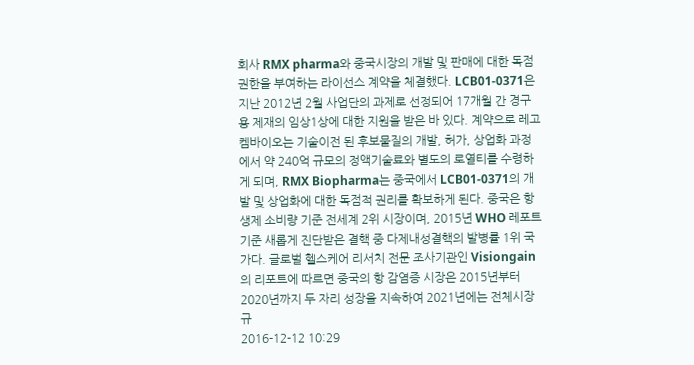회사 RMX pharma와 중국시장의 개발 및 판매에 대한 독점권한을 부여하는 라이선스 계약을 체결했다. LCB01-0371은 지난 2012년 2월 사업단의 과제로 선정되어 17개월 간 경구용 제재의 임상1상에 대한 지원을 받은 바 있다. 계약으로 레고켐바이오는 기술이전 된 후보물질의 개발, 허가, 상업화 과정에서 약 240억 규모의 정액기술료와 별도의 로열티를 수령하게 되며, RMX Biopharma는 중국에서 LCB01-0371의 개발 및 상업화에 대한 독점적 권리를 확보하게 된다. 중국은 항생제 소비량 기준 전세계 2위 시장이며, 2015년 WHO 레포트 기준 새롭게 진단받은 결핵 중 다제내성결핵의 발병률 1위 국가다. 글로벌 헬스케어 리서치 전문 조사기관인 Visiongain의 리포트에 따르면 중국의 항 감염증 시장은 2015년부터 2020년까지 두 자리 성장을 지속하여 2021년에는 전체시장 규
2016-12-12 10:29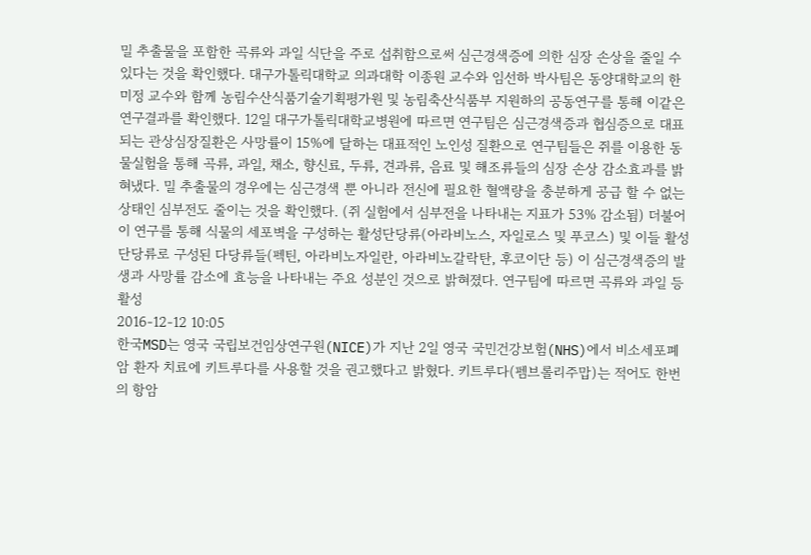밀 추출물을 포함한 곡류와 과일 식단을 주로 섭취함으로써 심근경색증에 의한 심장 손상을 줄일 수 있다는 것을 확인했다. 대구가톨릭대학교 의과대학 이종원 교수와 임선하 박사팀은 동양대학교의 한미정 교수와 함께 농림수산식품기술기획평가원 및 농림축산식품부 지원하의 공동연구를 통해 이같은 연구결과를 확인했다. 12일 대구가톨릭대학교병원에 따르면 연구팀은 심근경색증과 협심증으로 대표되는 관상심장질환은 사망률이 15%에 달하는 대표적인 노인성 질환으로 연구팀들은 쥐를 이용한 동물실험을 통해 곡류, 과일, 채소, 향신료, 두류, 견과류, 음료 및 해조류들의 심장 손상 감소효과를 밝혀냈다. 밀 추출물의 경우에는 심근경색 뿐 아니라 전신에 필요한 혈액량을 충분하게 공급 할 수 없는 상태인 심부전도 줄이는 것을 확인했다. (쥐 실험에서 심부전을 나타내는 지표가 53% 감소됨) 더불어 이 연구를 통해 식물의 세포벽을 구성하는 활성단당류(아라비노스, 자일로스 및 푸코스) 및 이들 활성단당류로 구성된 다당류들(펙틴, 아라비노자일란, 아라비노갈락탄, 후코이단 등) 이 심근경색증의 발생과 사망률 감소에 효능을 나타내는 주요 성분인 것으로 밝혀졌다. 연구팀에 따르면 곡류와 과일 등 활성
2016-12-12 10:05
한국MSD는 영국 국립보건임상연구원(NICE)가 지난 2일 영국 국민건강보험(NHS)에서 비소세포폐암 환자 치료에 키트루다를 사용할 것을 권고했다고 밝혔다. 키트루다(펨브롤리주맙)는 적어도 한번의 항암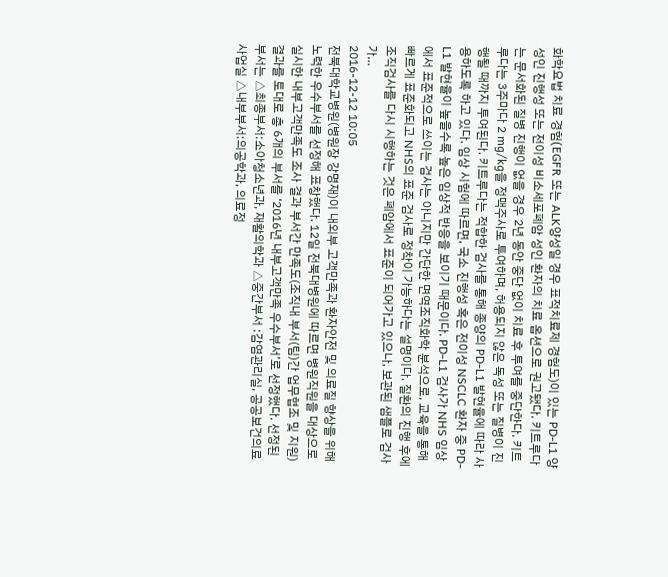화학요법 치료 경험(EGFR 또는 ALK양성일 경우 표적치료제 경험도)이 있는 PD-L1 양성인 진행성 또는 전이성 비소세포폐암 성인 환자의 치료 옵션으로 권고됐다. 키트루다는 문서화된 질병 진행이 없을 경우 2년 동안 중단 없이 치료 후 투여를 중단한다. 키트루다는 3주마다 2 mg/kg을 정맥주사로 투여하며, 허용되지 않은 독성 또는 질병이 진행될 때까지 투여된다. 키트루다는 적합한 검사를 통해 종양의 PD-L1 발현율에 따라 사용하도록 하고 있다. 임상 시험에 따르면, 국소 진행성 혹은 전이성 NSCLC 환자 중 PD-L1 발현율이 높을수록 높은 임상적 반응을 보이기 때문이다. PD-L1 검사가 NHS 임상에서 표준적으로 쓰이는 검사는 아니지만 간단한 면역조직화학 분석으로, 교육을 통해 빠르게 표준화되고 NHS의 표준 검사로 정착이 가능하다는 설명이다. 질환의 진행 후에 조직검사를 다시 시행하는 것은 폐암에서 표준이 되어가고 있으나, 보관된 샘플로 검사가…
2016-12-12 10:05
전북대학교병원(병원장 강명재)이 내외부 고객만족과 환자안전 및 의료질 향상을 위해 노력한 우수부서를 선정해 표창했다. 12일 전북대병원에 따르면 병원직원을 대상으로 실시한 내부고객만족도 조사 결과 부서간 만족도(조직내 부서(팀)간 업무협조 및 지원)결과를 토대로 총 6개의 부서를 ‘2016년 내부고객만족 우수부서’로 선정했다. 선정된 부서는 △최종부서:소아청소년과, 재활의학과 △중간부서 :감염관리실, 공공보건의료사업실 △내부부서:의공학과, 의료정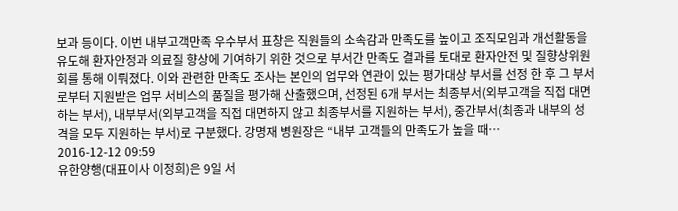보과 등이다. 이번 내부고객만족 우수부서 표창은 직원들의 소속감과 만족도를 높이고 조직모임과 개선활동을 유도해 환자안정과 의료질 향상에 기여하기 위한 것으로 부서간 만족도 결과를 토대로 환자안전 및 질향상위원회를 통해 이뤄졌다. 이와 관련한 만족도 조사는 본인의 업무와 연관이 있는 평가대상 부서를 선정 한 후 그 부서로부터 지원받은 업무 서비스의 품질을 평가해 산출했으며, 선정된 6개 부서는 최종부서(외부고객을 직접 대면하는 부서), 내부부서(외부고객을 직접 대면하지 않고 최종부서를 지원하는 부서), 중간부서(최종과 내부의 성격을 모두 지원하는 부서)로 구분했다. 강명재 병원장은 “내부 고객들의 만족도가 높을 때…
2016-12-12 09:59
유한양행(대표이사 이정희)은 9일 서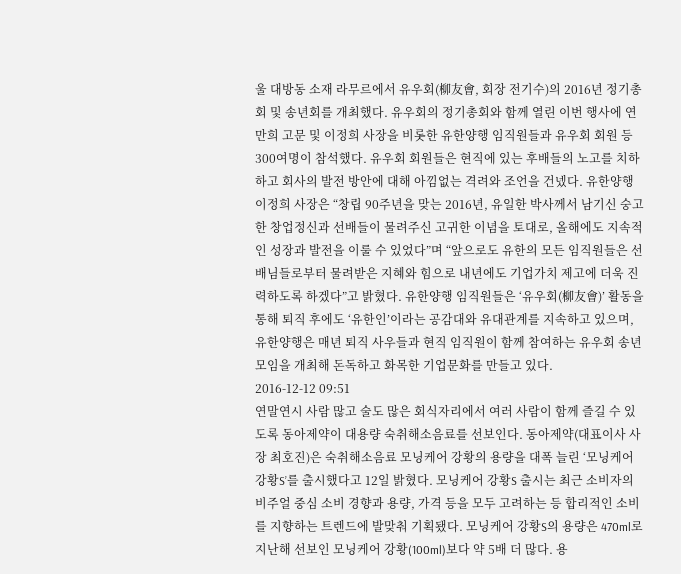울 대방동 소재 라무르에서 유우회(柳友會, 회장 전기수)의 2016년 정기총회 및 송년회를 개최했다. 유우회의 정기총회와 함께 열린 이번 행사에 연만희 고문 및 이정희 사장을 비롯한 유한양행 임직원들과 유우회 회원 등 300여명이 참석했다. 유우회 회원들은 현직에 있는 후배들의 노고를 치하하고 회사의 발전 방안에 대해 아낌없는 격려와 조언을 건넸다. 유한양행 이정희 사장은 “창립 90주년을 맞는 2016년, 유일한 박사께서 남기신 숭고한 창업정신과 선배들이 물려주신 고귀한 이념을 토대로, 올해에도 지속적인 성장과 발전을 이룰 수 있었다”며 “앞으로도 유한의 모든 임직원들은 선배님들로부터 물려받은 지혜와 힘으로 내년에도 기업가치 제고에 더욱 진력하도록 하겠다”고 밝혔다. 유한양행 임직원들은 ‘유우회(柳友會)’ 활동을 통해 퇴직 후에도 ‘유한인’이라는 공감대와 유대관계를 지속하고 있으며, 유한양행은 매년 퇴직 사우들과 현직 임직원이 함께 참여하는 유우회 송년모임을 개최해 돈독하고 화목한 기업문화를 만들고 있다.
2016-12-12 09:51
연말연시 사람 많고 술도 많은 회식자리에서 여러 사람이 함께 즐길 수 있도록 동아제약이 대용량 숙취해소음료를 선보인다. 동아제약(대표이사 사장 최호진)은 숙취해소음료 모닝케어 강황의 용량을 대폭 늘린 ‘모닝케어 강황S’를 출시했다고 12일 밝혔다. 모닝케어 강황S 출시는 최근 소비자의 비주얼 중심 소비 경향과 용량, 가격 등을 모두 고려하는 등 합리적인 소비를 지향하는 트렌드에 발맞춰 기획됐다. 모닝케어 강황S의 용량은 470ml로 지난해 선보인 모닝케어 강황(100ml)보다 약 5배 더 많다. 용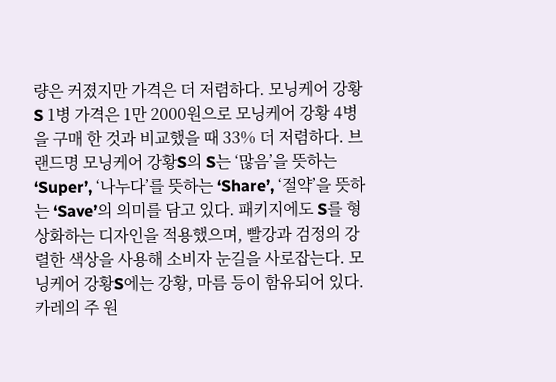량은 커졌지만 가격은 더 저렴하다. 모닝케어 강황S 1병 가격은 1만 2000원으로 모닝케어 강황 4병을 구매 한 것과 비교했을 때 33% 더 저렴하다. 브랜드명 모닝케어 강황S의 S는 ‘많음’을 뜻하는 ‘Super’, ‘나누다’를 뜻하는 ‘Share’, ‘절약’을 뜻하는 ‘Save’의 의미를 담고 있다. 패키지에도 S를 형상화하는 디자인을 적용했으며, 빨강과 검정의 강렬한 색상을 사용해 소비자 눈길을 사로잡는다. 모닝케어 강황S에는 강황, 마름 등이 함유되어 있다. 카레의 주 원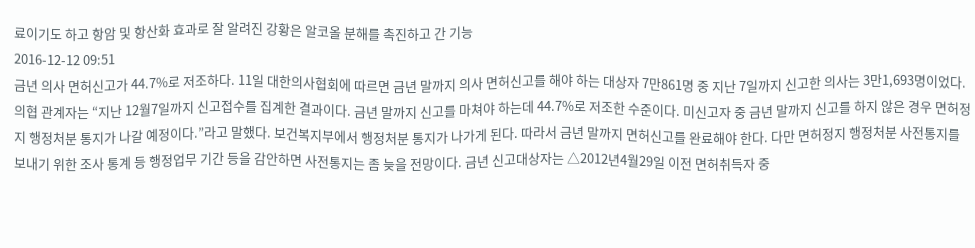료이기도 하고 항암 및 항산화 효과로 잘 알려진 강황은 알코올 분해를 촉진하고 간 기능
2016-12-12 09:51
금년 의사 면허신고가 44.7%로 저조하다. 11일 대한의사협회에 따르면 금년 말까지 의사 면허신고를 해야 하는 대상자 7만861명 중 지난 7일까지 신고한 의사는 3만1,693명이었다. 의협 관계자는 “지난 12월7일까지 신고접수를 집계한 결과이다. 금년 말까지 신고를 마쳐야 하는데 44.7%로 저조한 수준이다. 미신고자 중 금년 말까지 신고를 하지 않은 경우 면허정지 행정처분 통지가 나갈 예정이다.”라고 말했다. 보건복지부에서 행정처분 통지가 나가게 된다. 따라서 금년 말까지 면허신고를 완료해야 한다. 다만 면허정지 행정처분 사전통지를 보내기 위한 조사 통계 등 행정업무 기간 등을 감안하면 사전통지는 좀 늦을 전망이다. 금년 신고대상자는 △2012년4월29일 이전 면허취득자 중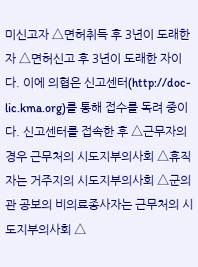미신고자 △면허취득 후 3년이 도래한 자 △면허신고 후 3년이 도래한 자이다. 이에 의협은 신고센터(http://doc-lic.kma.org)를 통해 접수를 독려 중이다. 신고센터를 접속한 후 △근무자의 경우 근무처의 시도지부의사회 △휴직자는 거주지의 시도지부의사회 △군의관 공보의 비의료종사자는 근무처의 시도지부의사회 △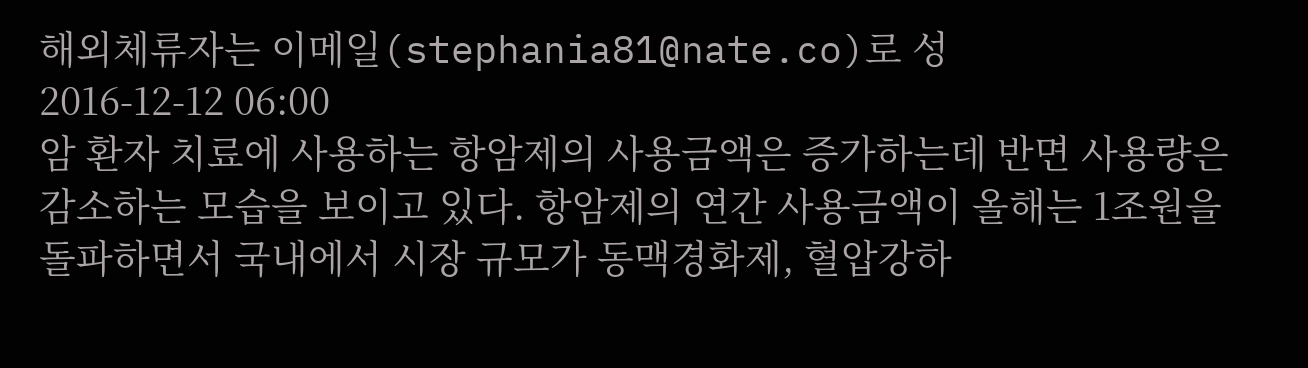해외체류자는 이메일(stephania81@nate.co)로 성
2016-12-12 06:00
암 환자 치료에 사용하는 항암제의 사용금액은 증가하는데 반면 사용량은 감소하는 모습을 보이고 있다. 항암제의 연간 사용금액이 올해는 1조원을 돌파하면서 국내에서 시장 규모가 동맥경화제, 혈압강하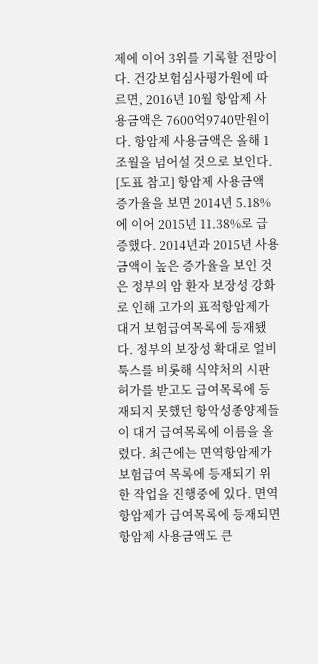제에 이어 3위를 기록할 전망이다. 건강보험심사평가원에 따르면, 2016년 10월 항암제 사용금액은 7600억9740만원이다. 항암제 사용금액은 올해 1조월을 넘어설 것으로 보인다. [도표 참고] 항암제 사용금액 증가율을 보면 2014년 5.18%에 이어 2015년 11.38%로 급증했다. 2014년과 2015년 사용금액이 높은 증가율을 보인 것은 정부의 암 환자 보장성 강화로 인해 고가의 표적항암제가 대거 보험급여목록에 등재됐다. 정부의 보장성 확대로 얼비툭스를 비롯해 식약처의 시판허가를 받고도 급여목록에 등재되지 못했던 항악성종양제들이 대거 급여목록에 이름을 올렸다. 최근에는 면역항암제가 보험급여 목록에 등재되기 위한 작업을 진행중에 있다. 면역항암제가 급여목록에 등재되면 항암제 사용금액도 큰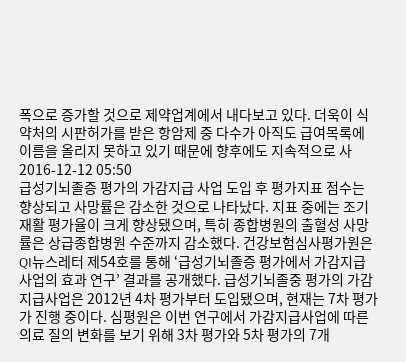폭으로 증가할 것으로 제약업계에서 내다보고 있다. 더욱이 식약처의 시판허가를 받은 항암제 중 다수가 아직도 급여목록에 이름을 올리지 못하고 있기 때문에 향후에도 지속적으로 사
2016-12-12 05:50
급성기뇌졸증 평가의 가감지급 사업 도입 후 평가지표 점수는 향상되고 사망률은 감소한 것으로 나타났다. 지표 중에는 조기재활 평가율이 크게 향상됐으며, 특히 종합병원의 출혈성 사망률은 상급종합병원 수준까지 감소했다. 건강보험심사평가원은 QI뉴스레터 제54호를 통해 ‘급성기뇌졸증 평가에서 가감지급 사업의 효과 연구’ 결과를 공개했다. 급성기뇌졸중 평가의 가감지급사업은 2012년 4차 평가부터 도입됐으며, 현재는 7차 평가가 진행 중이다. 심평원은 이번 연구에서 가감지급사업에 따른 의료 질의 변화를 보기 위해 3차 평가와 5차 평가의 7개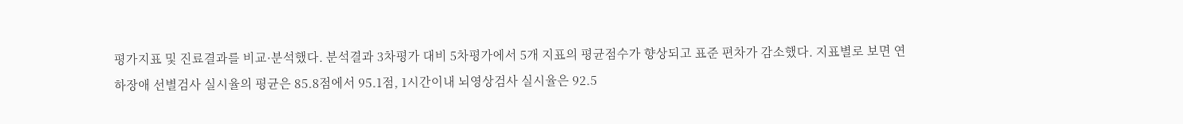평가지표 및 진료결과를 비교·분석했다. 분석결과 3차평가 대비 5차평가에서 5개 지표의 평균점수가 향상되고 표준 편차가 감소했다. 지표별로 보면 연하장애 선별검사 실시율의 평균은 85.8점에서 95.1점, 1시간이내 뇌영상검사 실시율은 92.5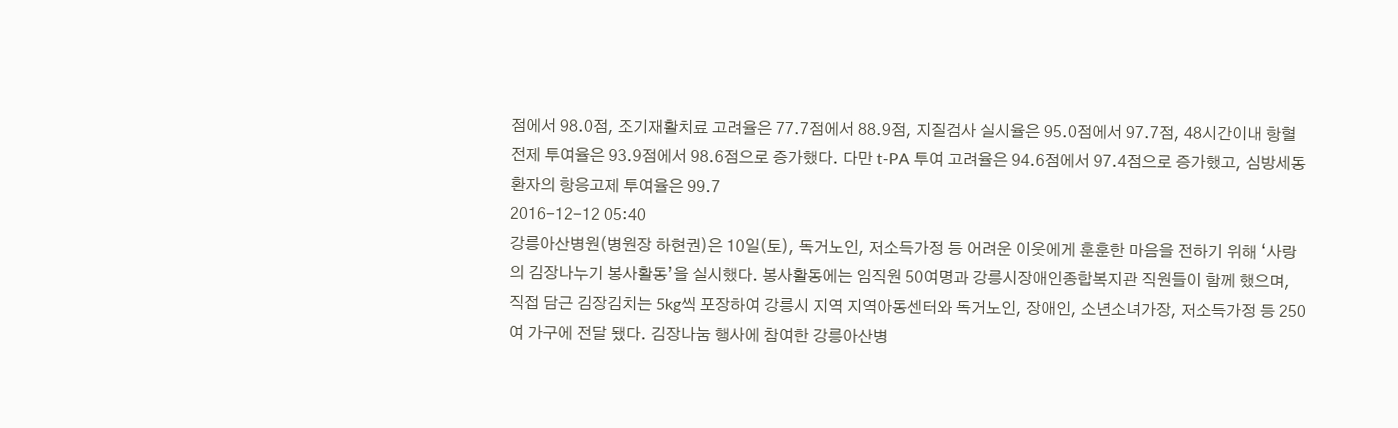점에서 98.0점, 조기재활치료 고려율은 77.7점에서 88.9점, 지질검사 실시율은 95.0점에서 97.7점, 48시간이내 항혈전제 투여율은 93.9점에서 98.6점으로 증가했다. 다만 t-PA 투여 고려율은 94.6점에서 97.4점으로 증가했고, 심방세동환자의 항응고제 투여율은 99.7
2016-12-12 05:40
강릉아산병원(병원장 하현권)은 10일(토), 독거노인, 저소득가정 등 어려운 이웃에게 훈훈한 마음을 전하기 위해 ‘사랑의 김장나누기 봉사활동’을 실시했다. 봉사활동에는 임직원 50여명과 강릉시장애인종합복지관 직원들이 함께 했으며, 직접 담근 김장김치는 5kg씩 포장하여 강릉시 지역 지역아동센터와 독거노인, 장애인, 소년소녀가장, 저소득가정 등 250여 가구에 전달 됐다. 김장나눔 행사에 참여한 강릉아산병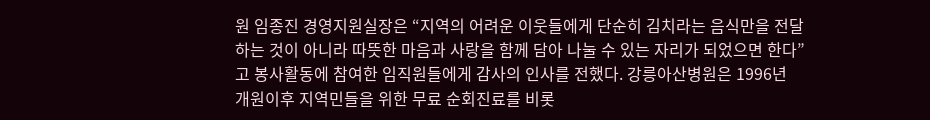원 임종진 경영지원실장은 “지역의 어려운 이웃들에게 단순히 김치라는 음식만을 전달하는 것이 아니라 따뜻한 마음과 사랑을 함께 담아 나눌 수 있는 자리가 되었으면 한다”고 봉사활동에 참여한 임직원들에게 감사의 인사를 전했다. 강릉아산병원은 1996년 개원이후 지역민들을 위한 무료 순회진료를 비롯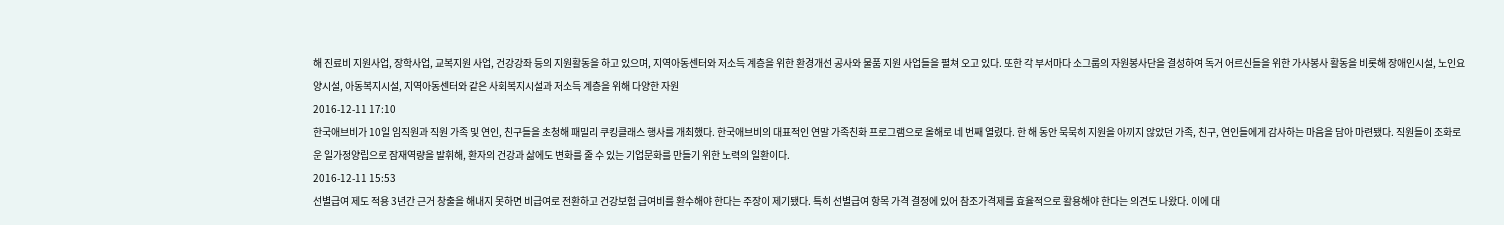해 진료비 지원사업, 장학사업, 교복지원 사업, 건강강좌 등의 지원활동을 하고 있으며, 지역아동센터와 저소득 계층을 위한 환경개선 공사와 물품 지원 사업들을 펼쳐 오고 있다. 또한 각 부서마다 소그룹의 자원봉사단을 결성하여 독거 어르신들을 위한 가사봉사 활동을 비롯해 장애인시설, 노인요양시설, 아동복지시설, 지역아동센터와 같은 사회복지시설과 저소득 계층을 위해 다양한 자원
2016-12-11 17:10
한국애브비가 10일 임직원과 직원 가족 및 연인, 친구들을 초청해 패밀리 쿠킹클래스 행사를 개최했다. 한국애브비의 대표적인 연말 가족친화 프로그램으로 올해로 네 번째 열렸다. 한 해 동안 묵묵히 지원을 아끼지 않았던 가족, 친구, 연인들에게 감사하는 마음을 담아 마련됐다. 직원들이 조화로운 일가정양립으로 잠재역량을 발휘해, 환자의 건강과 삶에도 변화를 줄 수 있는 기업문화를 만들기 위한 노력의 일환이다.
2016-12-11 15:53
선별급여 제도 적용 3년간 근거 창출을 해내지 못하면 비급여로 전환하고 건강보험 급여비를 환수해야 한다는 주장이 제기됐다. 특히 선별급여 항목 가격 결정에 있어 참조가격제를 효율적으로 활용해야 한다는 의견도 나왔다. 이에 대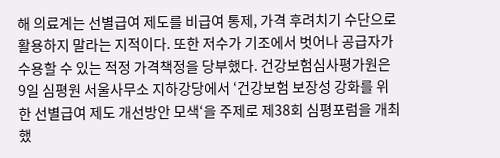해 의료계는 선별급여 제도를 비급여 통제, 가격 후려치기 수단으로 활용하지 말라는 지적이다. 또한 저수가 기조에서 벗어나 공급자가 수용할 수 있는 적정 가격책정을 당부했다. 건강보험심사평가원은 9일 심평원 서울사무소 지하강당에서 ‘건강보험 보장성 강화를 위한 선별급여 제도 개선방안 모색‘을 주제로 제38회 심평포럼을 개최했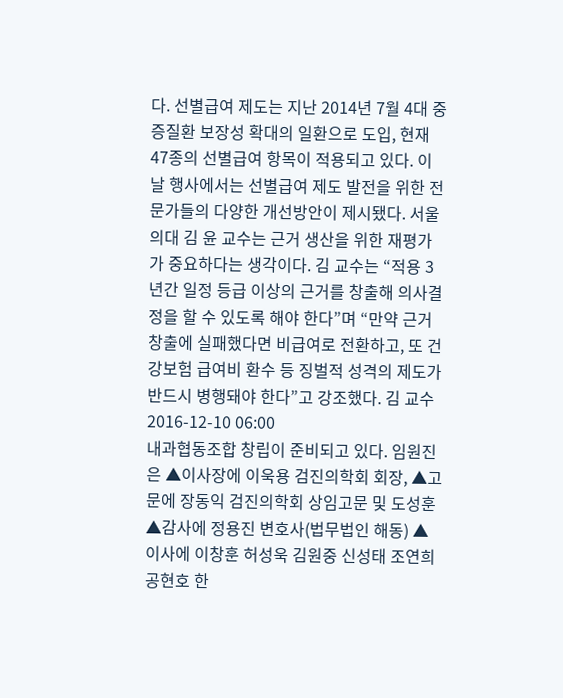다. 선별급여 제도는 지난 2014년 7월 4대 중증질환 보장성 확대의 일환으로 도입, 현재 47종의 선별급여 항목이 적용되고 있다. 이날 행사에서는 선별급여 제도 발전을 위한 전문가들의 다양한 개선방안이 제시됐다. 서울의대 김 윤 교수는 근거 생산을 위한 재평가가 중요하다는 생각이다. 김 교수는 “적용 3년간 일정 등급 이상의 근거를 창출해 의사결정을 할 수 있도록 해야 한다”며 “만약 근거창출에 실패했다면 비급여로 전환하고, 또 건강보험 급여비 환수 등 징벌적 성격의 제도가 반드시 병행돼야 한다”고 강조했다. 김 교수
2016-12-10 06:00
내과협동조합 창립이 준비되고 있다. 임원진은 ▲이사장에 이욱용 검진의학회 회장, ▲고문에 장동익 검진의학회 상임고문 및 도성훈 ▲감사에 정용진 변호사(법무법인 해동) ▲이사에 이창훈 허성욱 김원중 신성태 조연희 공현호 한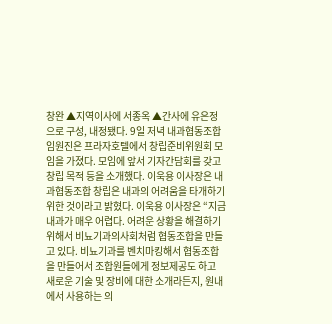창완 ▲지역이사에 서종옥 ▲간사에 유은정으로 구성, 내정됐다. 9일 저녁 내과협동조합 임원진은 프라자호텔에서 창립준비위원회 모임을 가졌다. 모임에 앞서 기자간담회를 갖고 창립 목적 등을 소개했다. 이욱용 이사장은 내과협동조합 창립은 내과의 어려움을 타개하기 위한 것이라고 밝혔다. 이욱용 이사장은 “지금 내과가 매우 어렵다. 어려운 상황을 해결하기 위해서 비뇨기과의사회처럼 협동조합을 만들고 있다. 비뇨기과를 벤치마킹해서 협동조합을 만들어서 조합원들에게 정보제공도 하고 새로운 기술 및 장비에 대한 소개라든지, 원내에서 사용하는 의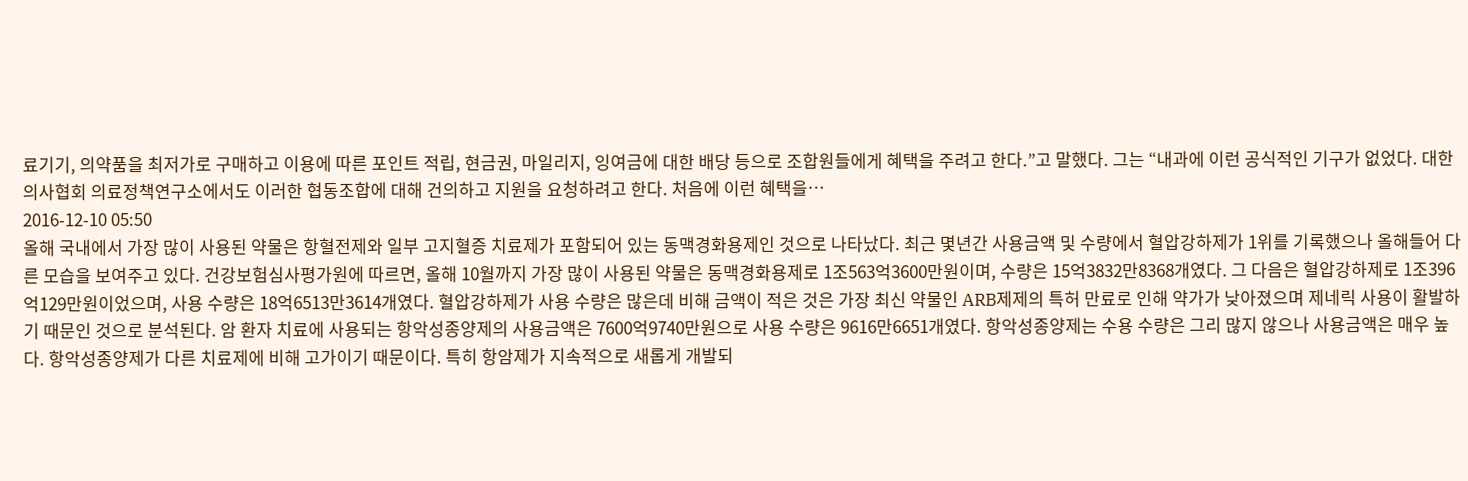료기기, 의약품을 최저가로 구매하고 이용에 따른 포인트 적립, 현금권, 마일리지, 잉여금에 대한 배당 등으로 조합원들에게 혜택을 주려고 한다.”고 말했다. 그는 “내과에 이런 공식적인 기구가 없었다. 대한의사협회 의료정책연구소에서도 이러한 협동조합에 대해 건의하고 지원을 요청하려고 한다. 처음에 이런 혜택을…
2016-12-10 05:50
올해 국내에서 가장 많이 사용된 약물은 항혈전제와 일부 고지혈증 치료제가 포함되어 있는 동맥경화용제인 것으로 나타났다. 최근 몇년간 사용금액 및 수량에서 혈압강하제가 1위를 기록했으나 올해들어 다른 모습을 보여주고 있다. 건강보험심사평가원에 따르면, 올해 10월까지 가장 많이 사용된 약물은 동맥경화용제로 1조563억3600만원이며, 수량은 15억3832만8368개였다. 그 다음은 혈압강하제로 1조396억129만원이었으며, 사용 수량은 18억6513만3614개였다. 혈압강하제가 사용 수량은 많은데 비해 금액이 적은 것은 가장 최신 약물인 ARB제제의 특허 만료로 인해 약가가 낮아졌으며 제네릭 사용이 활발하기 때문인 것으로 분석된다. 암 환자 치료에 사용되는 항악성종양제의 사용금액은 7600억9740만원으로 사용 수량은 9616만6651개였다. 항악성종양제는 수용 수량은 그리 많지 않으나 사용금액은 매우 높다. 항악성종양제가 다른 치료제에 비해 고가이기 때문이다. 특히 항암제가 지속적으로 새롭게 개발되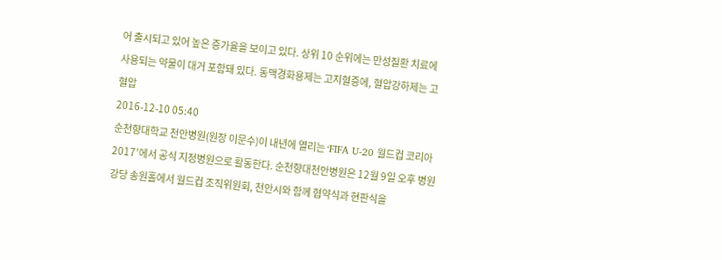어 출시되고 있어 높은 증가율을 보이고 있다. 상위 10 순위에는 만성질환 치료에 사용되는 약물이 대거 포함돼 있다. 동맥경화용제는 고지혈증에, 혈압강하제는 고혈압
2016-12-10 05:40
순천향대학교 천안병원(원장 이문수)이 내년에 열리는 ‘FIFA U-20 월드컵 코리아 2017’에서 공식 지정병원으로 활동한다. 순천향대천안병원은 12월 9일 오후 병원강당 송원홀에서 월드컵 조직위원회, 천안시와 함께 협약식과 현판식을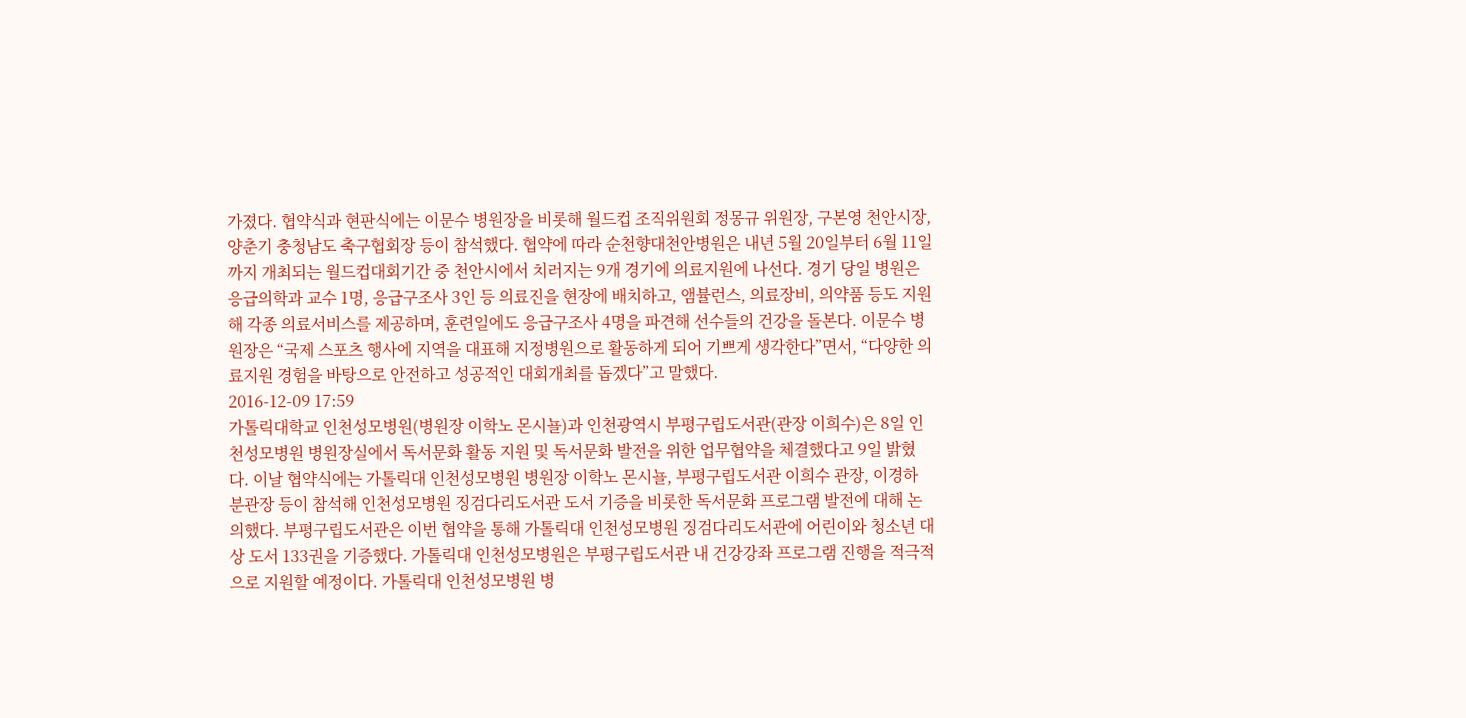가졌다. 협약식과 현판식에는 이문수 병원장을 비롯해 월드컵 조직위원회 정몽규 위원장, 구본영 천안시장, 양춘기 충청남도 축구협회장 등이 참석했다. 협약에 따라 순천향대천안병원은 내년 5월 20일부터 6월 11일까지 개최되는 월드컵대회기간 중 천안시에서 치러지는 9개 경기에 의료지원에 나선다. 경기 당일 병원은 응급의학과 교수 1명, 응급구조사 3인 등 의료진을 현장에 배치하고, 앰뷸런스, 의료장비, 의약품 등도 지원해 각종 의료서비스를 제공하며, 훈련일에도 응급구조사 4명을 파견해 선수들의 건강을 돌본다. 이문수 병원장은 “국제 스포츠 행사에 지역을 대표해 지정병원으로 활동하게 되어 기쁘게 생각한다”면서, “다양한 의료지원 경험을 바탕으로 안전하고 성공적인 대회개최를 돕겠다”고 말했다.
2016-12-09 17:59
가톨릭대학교 인천성모병원(병원장 이학노 몬시뇰)과 인천광역시 부평구립도서관(관장 이희수)은 8일 인천성모병원 병원장실에서 독서문화 활동 지원 및 독서문화 발전을 위한 업무협약을 체결했다고 9일 밝혔다. 이날 협약식에는 가톨릭대 인천성모병원 병원장 이학노 몬시뇰, 부평구립도서관 이희수 관장, 이경하 분관장 등이 참석해 인천성모병원 징검다리도서관 도서 기증을 비롯한 독서문화 프로그램 발전에 대해 논의했다. 부평구립도서관은 이번 협약을 통해 가톨릭대 인천성모병원 징검다리도서관에 어린이와 청소년 대상 도서 133권을 기증했다. 가톨릭대 인천성모병원은 부평구립도서관 내 건강강좌 프로그램 진행을 적극적으로 지원할 예정이다. 가톨릭대 인천성모병원 병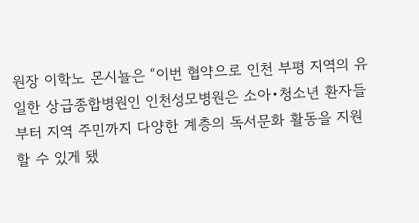원장 이학노 몬시뇰은 “이번 협약으로 인천 부평 지역의 유일한 상급종합병원인 인천성모병원은 소아•청소년 환자들부터 지역 주민까지 다양한 계층의 독서문화 활동을 지원할 수 있게 됐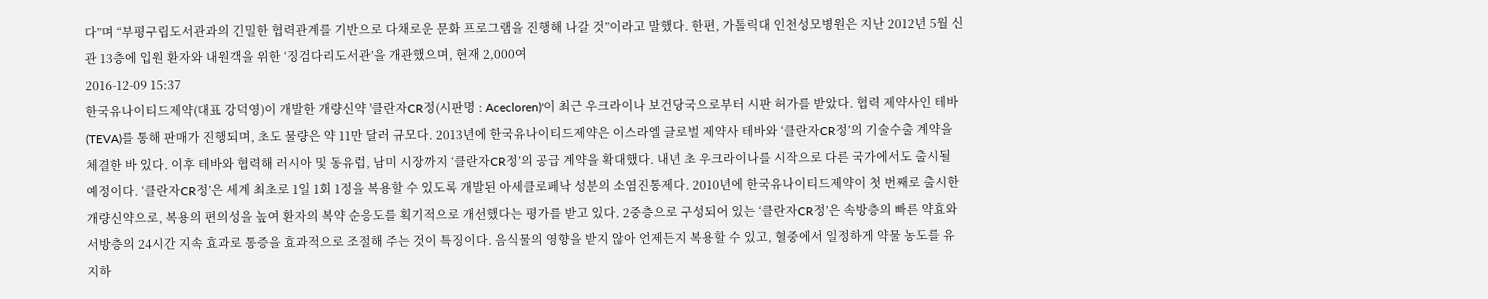다”며 “부평구립도서관과의 긴밀한 협력관계를 기반으로 다채로운 문화 프로그램을 진행해 나갈 것”이라고 말했다. 한편, 가톨릭대 인천성모병원은 지난 2012년 5월 신관 13층에 입원 환자와 내원객을 위한 ‘징검다리도서관’을 개관했으며, 현재 2,000여
2016-12-09 15:37
한국유나이티드제약(대표 강덕영)이 개발한 개량신약 '클란자CR정(시판명 : Acecloren)'이 최근 우크라이나 보건당국으로부터 시판 허가를 받았다. 협력 제약사인 테바(TEVA)를 통해 판매가 진행되며, 초도 물량은 약 11만 달러 규모다. 2013년에 한국유나이티드제약은 이스라엘 글로벌 제약사 테바와 ‘클란자CR정’의 기술수출 계약을 체결한 바 있다. 이후 테바와 협력해 러시아 및 동유럽, 남미 시장까지 ‘클란자CR정’의 공급 계약을 확대했다. 내년 초 우크라이나를 시작으로 다른 국가에서도 출시될 예정이다. ‘클란자CR정’은 세계 최초로 1일 1회 1정을 복용할 수 있도록 개발된 아세클로페낙 성분의 소염진통제다. 2010년에 한국유나이티드제약이 첫 번째로 출시한 개량신약으로, 복용의 편의성을 높여 환자의 복약 순응도를 획기적으로 개선했다는 평가를 받고 있다. 2중층으로 구성되어 있는 ‘클란자CR정’은 속방층의 빠른 약효와 서방층의 24시간 지속 효과로 통증을 효과적으로 조절해 주는 것이 특징이다. 음식물의 영향을 받지 않아 언제든지 복용할 수 있고, 혈중에서 일정하게 약물 농도를 유지하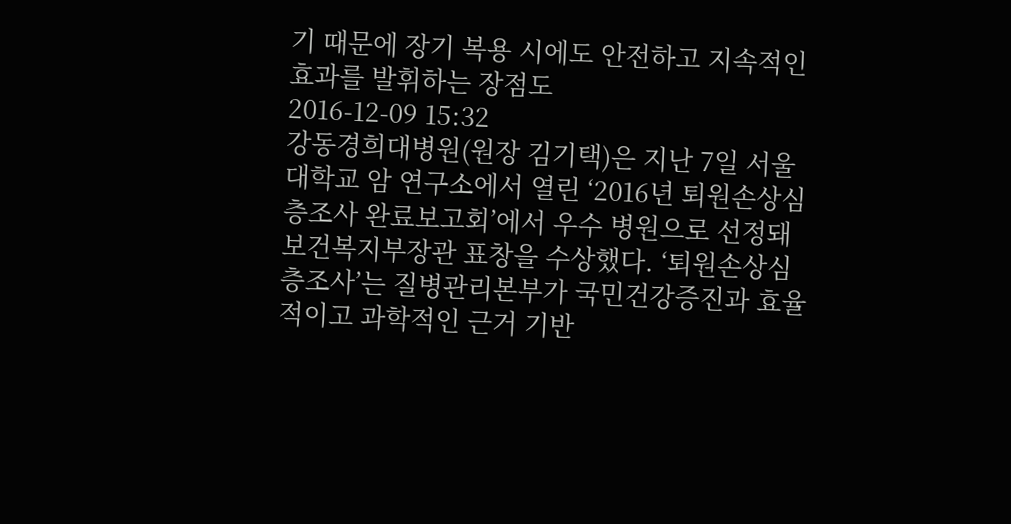기 때문에 장기 복용 시에도 안전하고 지속적인 효과를 발휘하는 장점도
2016-12-09 15:32
강동경희대병원(원장 김기택)은 지난 7일 서울대학교 암 연구소에서 열린 ‘2016년 퇴원손상심층조사 완료보고회’에서 우수 병원으로 선정돼 보건복지부장관 표창을 수상했다. ‘퇴원손상심층조사’는 질병관리본부가 국민건강증진과 효율적이고 과학적인 근거 기반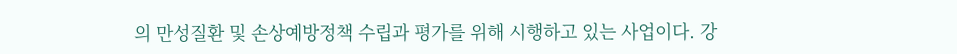의 만성질환 및 손상예방정책 수립과 평가를 위해 시행하고 있는 사업이다. 강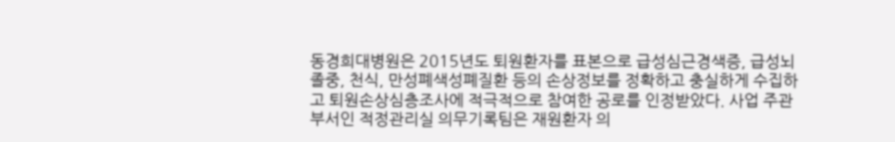동경희대병원은 2015년도 퇴원환자를 표본으로 급성심근경색증, 급성뇌졸중, 천식, 만성폐색성폐질환 등의 손상정보를 정확하고 충실하게 수집하고 퇴원손상심층조사에 적극적으로 참여한 공로를 인정받았다. 사업 주관부서인 적정관리실 의무기록팀은 재원환자 의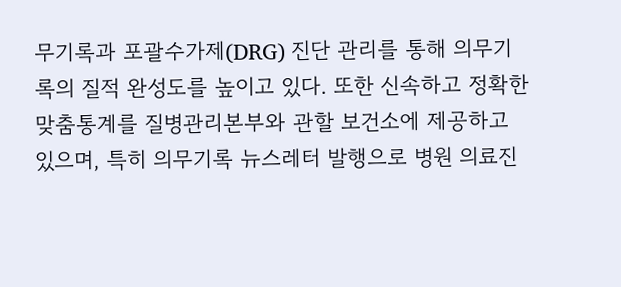무기록과 포괄수가제(DRG) 진단 관리를 통해 의무기록의 질적 완성도를 높이고 있다. 또한 신속하고 정확한 맞춤통계를 질병관리본부와 관할 보건소에 제공하고 있으며, 특히 의무기록 뉴스레터 발행으로 병원 의료진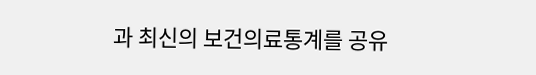과 최신의 보건의료통계를 공유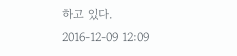하고 있다.
2016-12-09 12:09